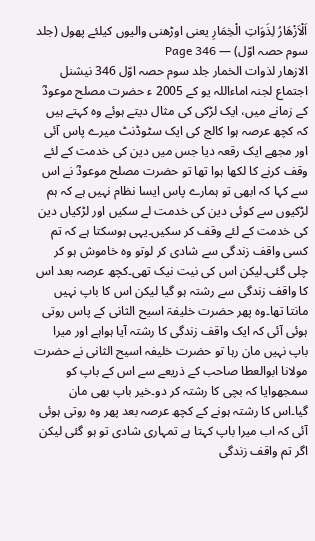اَلْاَزْھَارُ لِذَوَاتِ الْخِمَارِ یعنی اوڑھنی والیوں کیلئے پھول (جلد سوم حصہ اوّل) — Page 346
الازهار لذوات الخمار جلد سوم حصہ اوّل 346 نیشنل اجتماع لجنہ اماءاللہ یو کے 2005 ء حضرت مصلح موعودؓ کے زمانے میں، ایک لڑکی کی مثال دیتے ہوئے وہ کہتے ہیں کہ کچھ عرصہ ہوا کالج کی ایک سٹوڈنٹ میرے پاس آئی اور مجھے ایک رقعہ دیا جس میں دین کی خدمت کے لئے وقف کرنے کا لکھا ہوا تھا تو حضرت مصلح موعودؓ نے اس سے کہا کہ ابھی تو ہمارے پاس ایسا نظام نہیں ہے کہ ہم لڑکیوں سے کوئی دین کی خدمت لے سکیں اور لڑکیاں دین کی خدمت کے لئے وقف کر سکیں۔یہی ہوسکتا ہے کہ تم کسی واقف زندگی سے شادی کر لوتو وہ خاموش ہو کر چلی گئی۔لیکن اس کی نیت نیک تھی۔کچھ عرصہ بعد اس کا واقف زندگی سے رشتہ ہو گیا لیکن اس کا باپ نہیں مانتا تھا۔وہ پھر حضرت خلیفۃ اسیح الثانی کے پاس روتی ہوئی آئی کہ ایک واقف زندگی کا رشتہ آیا ہواہے اور میرا باپ نہیں مان رہا تو حضرت خلیفہ اسیح الثانی نے حضرت مولانا ابوالعطا صاحب کے ذریعے سے اس کے باپ کو سمجھوایا کہ بچی کا رشتہ کر دو۔خیر باپ بھی مان گیا۔اس کا رشتہ ہونے کے کچھ عرصہ بعد پھر وہ روتی ہوئی آئی کہ اب میرا باپ کہتا ہے تمہاری شادی تو ہو گئی لیکن اگر تم واقف زندگی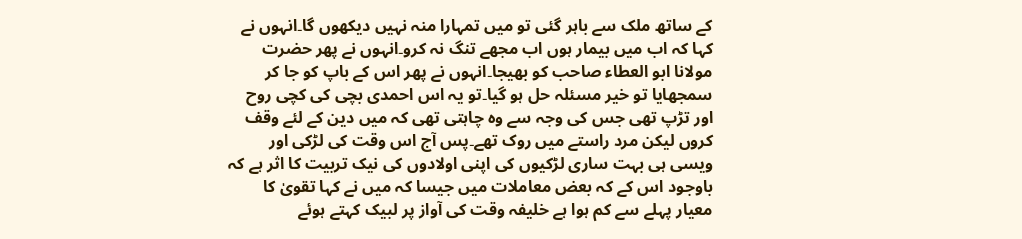کے ساتھ ملک سے باہر گئی تو میں تمہارا منہ نہیں دیکھوں گا۔انہوں نے کہا کہ اب میں بیمار ہوں اب مجھے تنگ نہ کرو۔انہوں نے پھر حضرت مولانا ابو العطاء صاحب کو بھیجا۔انہوں نے پھر اس کے باپ کو جا کر سمجھایا تو خیر مسئلہ حل ہو گیا۔تو یہ اس احمدی بچی کی کچی روح اور تڑپ تھی جس کی وجہ سے وہ چاہتی تھی کہ میں دین کے لئے وقف کروں لیکن مرد راستے میں روک تھے۔پس آج اس وقت کی لڑکی اور ویسی ہی بہت ساری لڑکیوں کی اپنی اولادوں کی نیک تربیت کا اثر ہے کہ باوجود اس کے کہ بعض معاملات میں جیسا کہ میں نے کہا تقویٰ کا معیار پہلے سے کم ہوا ہے خلیفہ وقت کی آواز پر لبیک کہتے ہوئے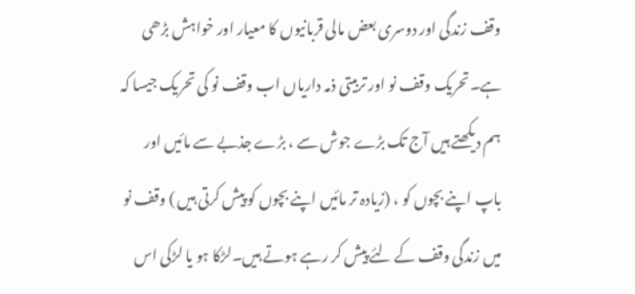وقف زندگی اور دوسری بعض مالی قربانیوں کا معیار اور خواہش بڑھی ہے۔تحریک وقف نو اور تربیتی ذمہ داریاں اب وقف نو کی تحریک جیسا کہ ہم دیکھتے ہیں آج تک بڑے جوش سے ، بڑے جذبے سے مائیں اور باپ اپنے بچوں کو ، (زیادہ تر مائیں اپنے بچوں کو پیش کرتی ہیں ) وقف نو میں زندگی وقف کے لئے پیش کر رہے ہوتے ہیں۔لڑکا ہو یا لڑکی اس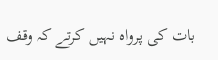بات کی پرواہ نہیں کرتے کہ وقف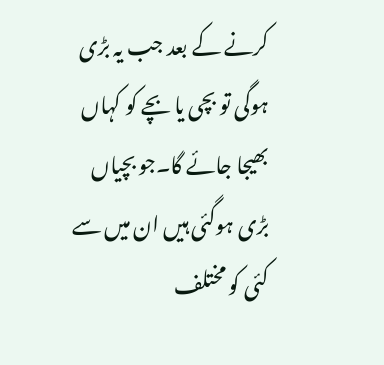کرنے کے بعد جب یہ بڑی ہوگی تو بچی یا بچے کو کہاں بھیجا جائے گا۔جو بچیاں بڑی ہوگئی ہیں ان میں سے کئی کو مختلف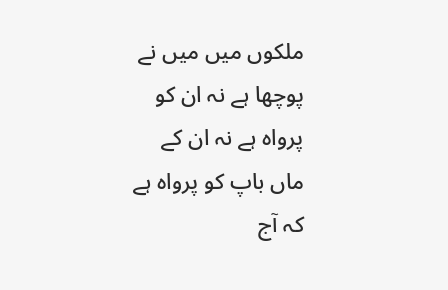ملکوں میں میں نے پوچھا ہے نہ ان کو پرواہ ہے نہ ان کے ماں باپ کو پرواہ ہے کہ آج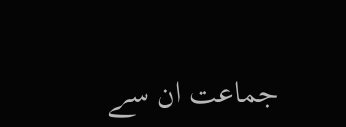جماعت ان سے